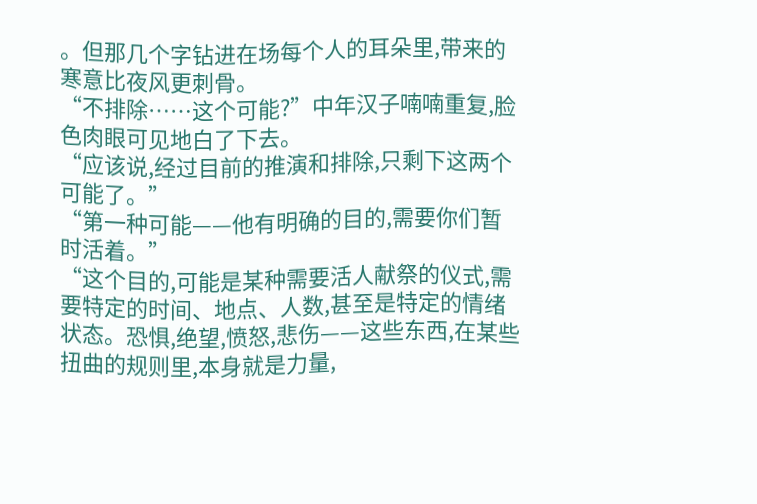。但那几个字钻进在场每个人的耳朵里,带来的寒意比夜风更刺骨。
“不排除……这个可能?”中年汉子喃喃重复,脸色肉眼可见地白了下去。
“应该说,经过目前的推演和排除,只剩下这两个可能了。”
“第一种可能——他有明确的目的,需要你们暂时活着。”
“这个目的,可能是某种需要活人献祭的仪式,需要特定的时间、地点、人数,甚至是特定的情绪状态。恐惧,绝望,愤怒,悲伤——这些东西,在某些扭曲的规则里,本身就是力量,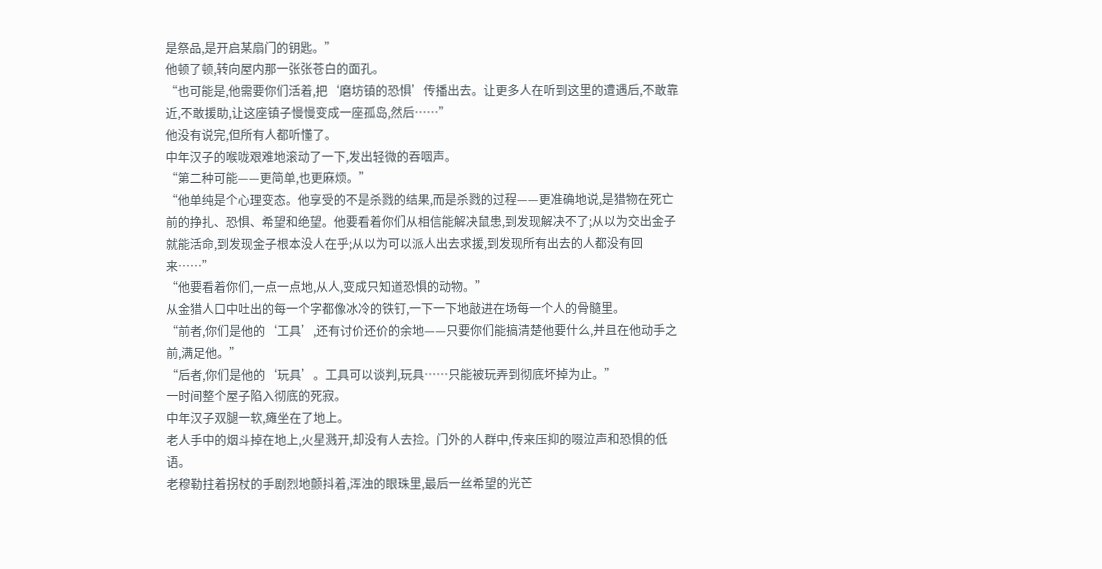是祭品,是开启某扇门的钥匙。”
他顿了顿,转向屋内那一张张苍白的面孔。
“也可能是,他需要你们活着,把‘磨坊镇的恐惧’传播出去。让更多人在听到这里的遭遇后,不敢靠近,不敢援助,让这座镇子慢慢变成一座孤岛,然后……”
他没有说完,但所有人都听懂了。
中年汉子的喉咙艰难地滚动了一下,发出轻微的吞咽声。
“第二种可能——更简单,也更麻烦。”
“他单纯是个心理变态。他享受的不是杀戮的结果,而是杀戮的过程——更准确地说,是猎物在死亡前的挣扎、恐惧、希望和绝望。他要看着你们从相信能解决鼠患,到发现解决不了;从以为交出金子就能活命,到发现金子根本没人在乎;从以为可以派人出去求援,到发现所有出去的人都没有回来……”
“他要看着你们,一点一点地,从人,变成只知道恐惧的动物。”
从金猎人口中吐出的每一个字都像冰冷的铁钉,一下一下地敲进在场每一个人的骨髓里。
“前者,你们是他的‘工具’,还有讨价还价的余地——只要你们能搞清楚他要什么,并且在他动手之前,满足他。”
“后者,你们是他的‘玩具’。工具可以谈判,玩具……只能被玩弄到彻底坏掉为止。”
一时间整个屋子陷入彻底的死寂。
中年汉子双腿一软,瘫坐在了地上。
老人手中的烟斗掉在地上,火星溅开,却没有人去捡。门外的人群中,传来压抑的啜泣声和恐惧的低语。
老穆勒拄着拐杖的手剧烈地颤抖着,浑浊的眼珠里,最后一丝希望的光芒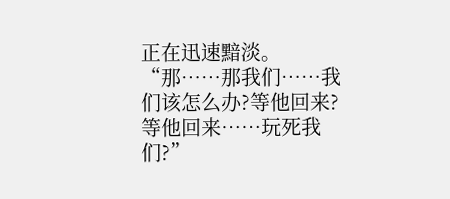正在迅速黯淡。
“那……那我们……我们该怎么办?等他回来?等他回来……玩死我们?”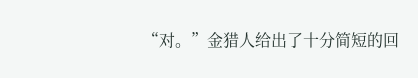“对。”金猎人给出了十分简短的回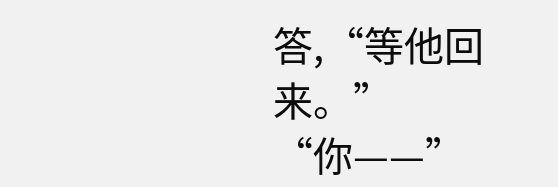答,“等他回来。”
“你——”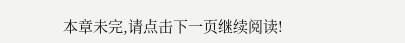本章未完,请点击下一页继续阅读!